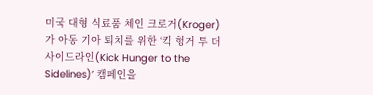미국 대형 식료품 체인 크로거(Kroger)가 아동 기아 퇴치를 위한 ‘킥 헝거 투 더 사이드라인(Kick Hunger to the Sidelines)’ 캠페인을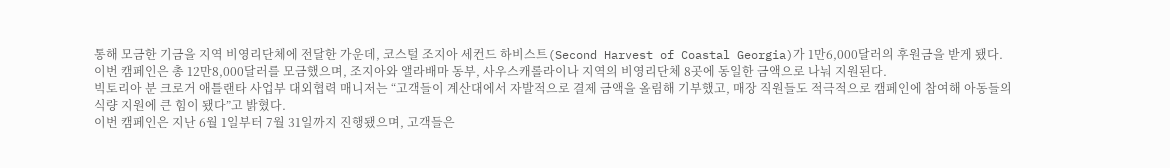통해 모금한 기금을 지역 비영리단체에 전달한 가운데, 코스털 조지아 세컨드 하비스트(Second Harvest of Coastal Georgia)가 1만6,000달러의 후원금을 받게 됐다.
이번 캠페인은 총 12만8,000달러를 모금했으며, 조지아와 앨라배마 동부, 사우스캐롤라이나 지역의 비영리단체 8곳에 동일한 금액으로 나눠 지원된다.
빅토리아 분 크로거 애틀랜타 사업부 대외협력 매니저는 “고객들이 계산대에서 자발적으로 결제 금액을 올림해 기부했고, 매장 직원들도 적극적으로 캠페인에 참여해 아동들의 식량 지원에 큰 힘이 됐다”고 밝혔다.
이번 캠페인은 지난 6월 1일부터 7월 31일까지 진행됐으며, 고객들은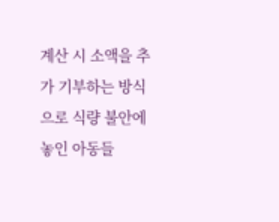계산 시 소액을 추가 기부하는 방식으로 식량 불안에 놓인 아동들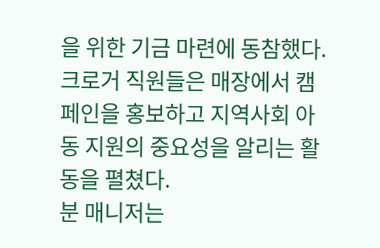을 위한 기금 마련에 동참했다. 크로거 직원들은 매장에서 캠페인을 홍보하고 지역사회 아동 지원의 중요성을 알리는 활동을 펼쳤다.
분 매니저는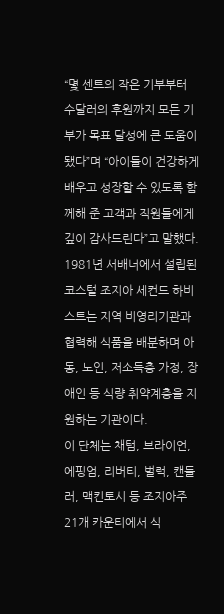“몇 센트의 작은 기부부터 수달러의 후원까지 모든 기부가 목표 달성에 큰 도움이 됐다”며 “아이들이 건강하게 배우고 성장할 수 있도록 함께해 준 고객과 직원들에게 깊이 감사드린다”고 말했다.
1981년 서배너에서 설립된 코스털 조지아 세컨드 하비스트는 지역 비영리기관과 협력해 식품을 배분하며 아동, 노인, 저소득층 가정, 장애인 등 식량 취약계층을 지원하는 기관이다.
이 단체는 채텀, 브라이언, 에핑엄, 리버티, 벌럭, 캔들러, 맥킨토시 등 조지아주 21개 카운티에서 식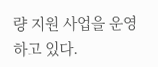량 지원 사업을 운영하고 있다.